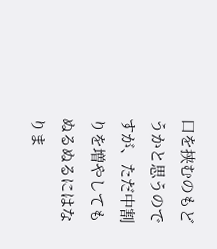口を挟むのもどうかと思うのですが、ただ中割りを増やしてもぬるぬるにはなりま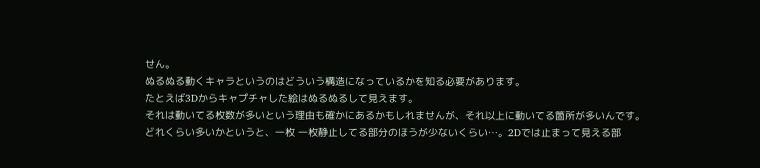せん。
ぬるぬる動くキャラというのはどういう構造になっているかを知る必要があります。
たとえば3Dからキャプチャした絵はぬるぬるして見えます。
それは動いてる枚数が多いという理由も確かにあるかもしれませんが、それ以上に動いてる箇所が多いんです。
どれくらい多いかというと、一枚 一枚静止してる部分のほうが少ないくらい…。2Dでは止まって見える部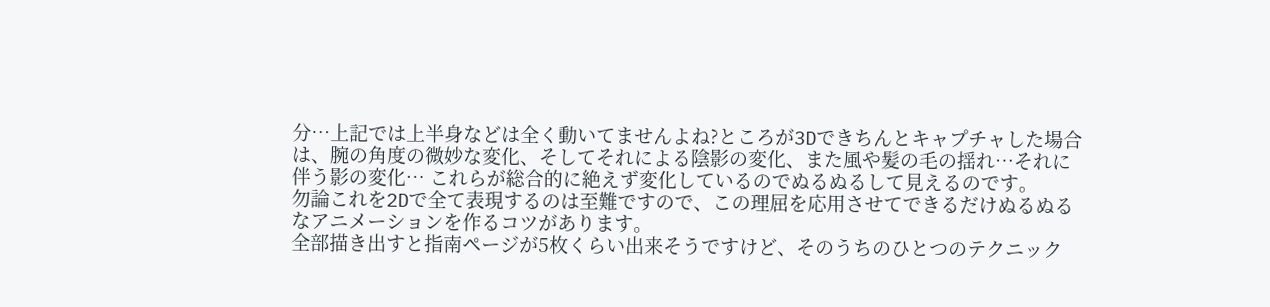分…上記では上半身などは全く動いてませんよね?ところが3Dできちんとキャプチャした場合は、腕の角度の微妙な変化、そしてそれによる陰影の変化、また風や髪の毛の揺れ…それに伴う影の変化… これらが総合的に絶えず変化しているのでぬるぬるして見えるのです。
勿論これを2Dで全て表現するのは至難ですので、この理屈を応用させてできるだけぬるぬるなアニメーションを作るコツがあります。
全部描き出すと指南ページが5枚くらい出来そうですけど、そのうちのひとつのテクニック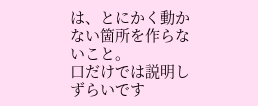は、とにかく動かない箇所を作らないこと。
口だけでは説明しずらいです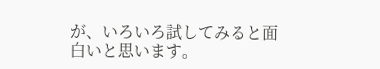が、いろいろ試してみると面白いと思います。